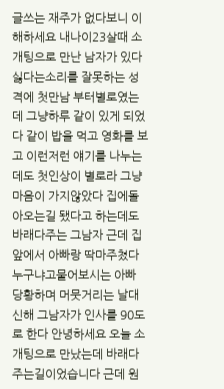글쓰는 재주가 없다보니 이해하세요 내나이23살때 소개팅으로 만난 남자가 있다 싫다는소리를 잘못하는 성격에 첫만남 부터별로였는데 그냥하루 같이 있게 되었다 같이 밥을 먹고 영화를 보고 이런저런 얘기를 나누는데도 첫인상이 별로라 그냥 마음이 가지않았다 집에돌아오는길 됐다고 하는데도 바래다주는 그남자 근데 집앞에서 아빠랑 딱마주쳤다 누구냐고물어보시는 아빠 당황하며 머뭇거리는 날대신해 그남자가 인사를 90도로 한다 안녕하세요 오늘 소개팅으로 만났는데 바래다주는길이었습니다 근데 원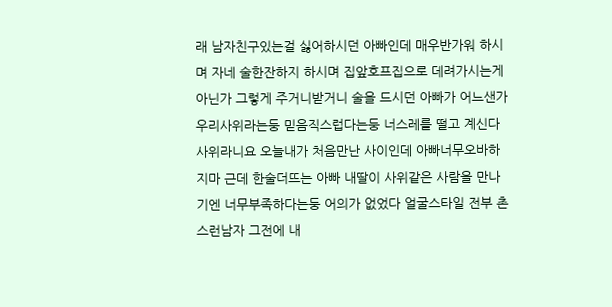래 남자친구있는걸 싫어하시던 아빠인데 매우반가워 하시며 자네 술한잔하지 하시며 집앞호프집으로 데려가시는게 아닌가 그렇게 주거니받거니 술을 드시던 아빠가 어느샌가 우리사위라는둥 믿음직스럽다는둥 너스레를 떨고 계신다 사위라니요 오늘내가 처음만난 사이인데 아빠너무오바하지마 근데 한술더뜨는 아빠 내딸이 사위같은 사람을 만나기엔 너무부족하다는둥 어의가 없었다 얼굴스타일 전부 촌스런남자 그전에 내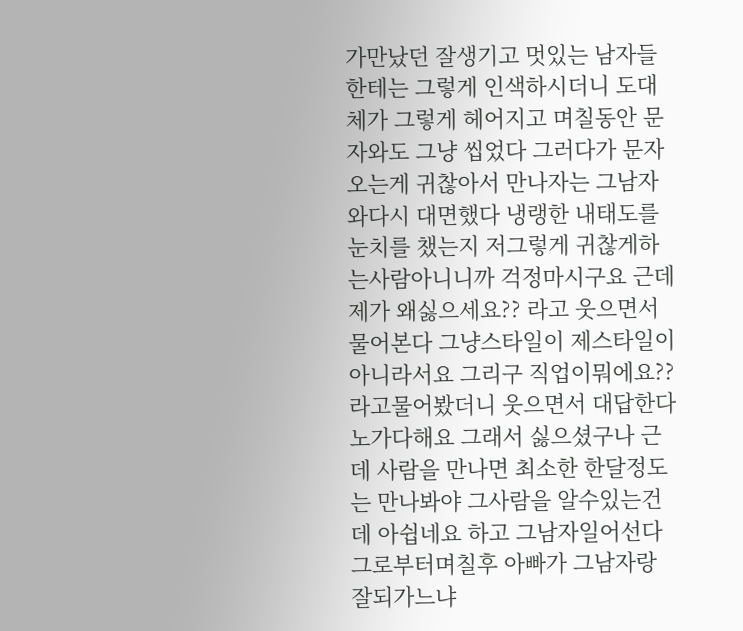가만났던 잘생기고 멋있는 남자들한테는 그렇게 인색하시더니 도대체가 그렇게 헤어지고 며칠동안 문자와도 그냥 씹었다 그러다가 문자오는게 귀찮아서 만나자는 그남자와다시 대면했다 냉랭한 내태도를 눈치를 챘는지 저그렇게 귀찮게하는사람아니니까 걱정마시구요 근데 제가 왜싫으세요?? 라고 웃으면서 물어본다 그냥스타일이 제스타일이 아니라서요 그리구 직업이뭐에요?? 라고물어봤더니 웃으면서 대답한다 노가다해요 그래서 싫으셨구나 근데 사람을 만나면 최소한 한달정도는 만나봐야 그사람을 알수있는건데 아쉽네요 하고 그남자일어선다 그로부터며칠후 아빠가 그남자랑 잘되가느냐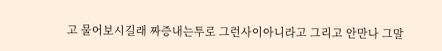고 물어보시길래 짜증내는투로 그런사이아니라고 그리고 안만나 그말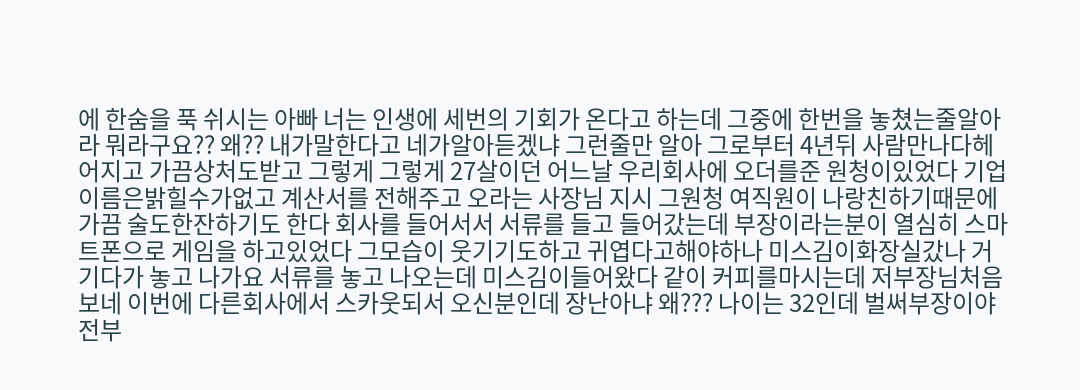에 한숨을 푹 쉬시는 아빠 너는 인생에 세번의 기회가 온다고 하는데 그중에 한번을 놓쳤는줄알아라 뭐라구요?? 왜?? 내가말한다고 네가알아듣겠냐 그런줄만 알아 그로부터 4년뒤 사람만나다헤어지고 가끔상처도받고 그렇게 그렇게 27살이던 어느날 우리회사에 오더를준 원청이있었다 기업 이름은밝힐수가없고 계산서를 전해주고 오라는 사장님 지시 그원청 여직원이 나랑친하기때문에 가끔 술도한잔하기도 한다 회사를 들어서서 서류를 들고 들어갔는데 부장이라는분이 열심히 스마트폰으로 게임을 하고있었다 그모습이 웃기기도하고 귀엽다고해야하나 미스김이화장실갔나 거기다가 놓고 나가요 서류를 놓고 나오는데 미스김이들어왔다 같이 커피를마시는데 저부장님처음보네 이번에 다른회사에서 스카웃되서 오신분인데 장난아냐 왜??? 나이는 32인데 벌써부장이야 전부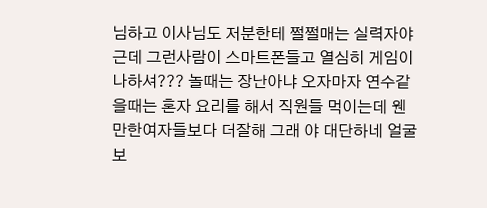님하고 이사님도 저분한테 쩔쩔매는 실력자야 근데 그런사람이 스마트폰들고 열심히 게임이나하셔??? 놀때는 장난아냐 오자마자 연수같을때는 혼자 요리를 해서 직원들 먹이는데 웬만한여자들보다 더잘해 그래 야 대단하네 얼굴보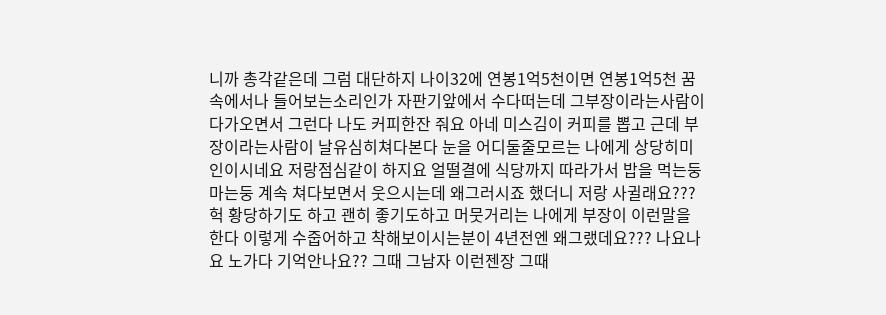니까 총각같은데 그럼 대단하지 나이32에 연봉1억5천이면 연봉1억5천 꿈속에서나 들어보는소리인가 자판기앞에서 수다떠는데 그부장이라는사람이 다가오면서 그런다 나도 커피한잔 줘요 아네 미스김이 커피를 뽑고 근데 부장이라는사람이 날유심히쳐다본다 눈을 어디둘줄모르는 나에게 상당히미인이시네요 저랑점심같이 하지요 얼떨결에 식당까지 따라가서 밥을 먹는둥 마는둥 계속 쳐다보면서 웃으시는데 왜그러시죠 했더니 저랑 사귈래요??? 헉 황당하기도 하고 괜히 좋기도하고 머뭇거리는 나에게 부장이 이런말을 한다 이렇게 수줍어하고 착해보이시는분이 4년전엔 왜그랬데요??? 나요나요 노가다 기억안나요?? 그때 그남자 이런젠장 그때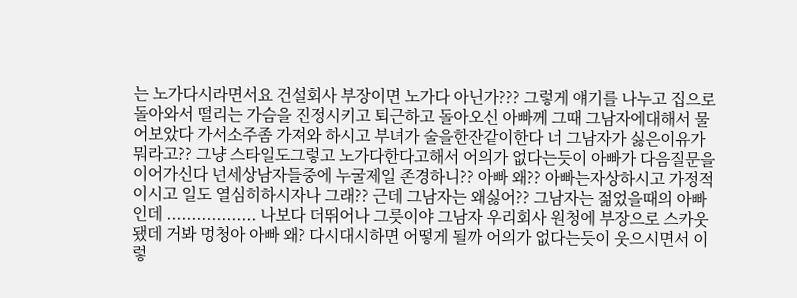는 노가다시라면서요 건설회사 부장이면 노가다 아닌가??? 그렇게 얘기를 나누고 집으로돌아와서 떨리는 가슴을 진정시키고 퇴근하고 돌아오신 아빠께 그때 그남자에대해서 물어보았다 가서소주좀 가져와 하시고 부녀가 술을한잔같이한다 너 그남자가 싫은이유가뭐라고?? 그냥 스타일도그렇고 노가다한다고해서 어의가 없다는듯이 아빠가 다음질문을 이어가신다 넌세상남자들중에 누굴제일 존경하니?? 아빠 왜?? 아빠는자상하시고 가정적이시고 일도 열심히하시자나 그래?? 근데 그남자는 왜싫어?? 그남자는 젊었을때의 아빠인데 .................. 나보다 더뛰어나 그릇이야 그남자 우리회사 원청에 부장으로 스카웃됐데 거봐 멍청아 아빠 왜? 다시대시하면 어떻게 될까 어의가 없다는듯이 웃으시면서 이렇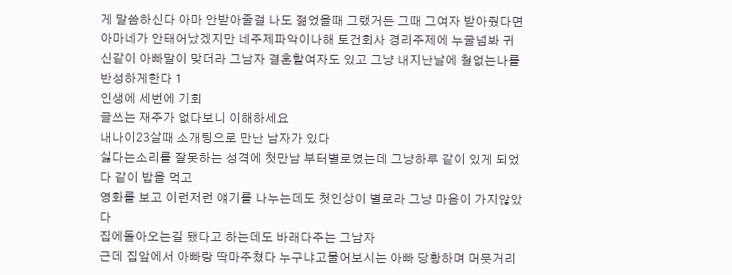게 말씀하신다 아마 안받아줄걸 나도 젊었을때 그랬거든 그때 그여자 받아줬다면 아마네가 안태어났겠지만 네주제파악이나해 토건회사 경리주제에 누굴넘봐 귀신같이 아빠말이 맞더라 그남자 결혼할여자도 있고 그냥 내지난날에 철없는나를 반성하게한다 1
인생에 세번에 기회
글쓰는 재주가 없다보니 이해하세요
내나이23살때 소개팅으로 만난 남자가 있다
싫다는소리를 잘못하는 성격에 첫만남 부터별로였는데 그냥하루 같이 있게 되었다 같이 밥을 먹고
영화를 보고 이런저런 얘기를 나누는데도 첫인상이 별로라 그냥 마음이 가지않았다
집에돌아오는길 됐다고 하는데도 바래다주는 그남자
근데 집앞에서 아빠랑 딱마주쳤다 누구냐고물어보시는 아빠 당황하며 머뭇거리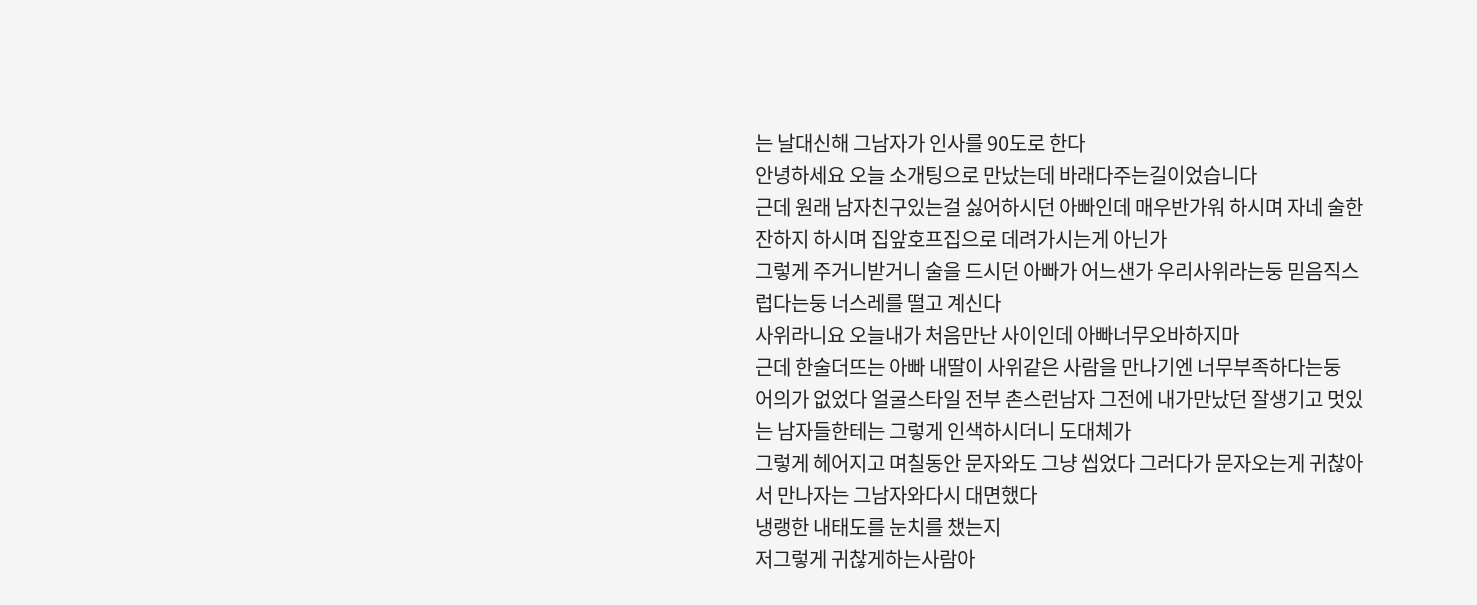는 날대신해 그남자가 인사를 90도로 한다
안녕하세요 오늘 소개팅으로 만났는데 바래다주는길이었습니다
근데 원래 남자친구있는걸 싫어하시던 아빠인데 매우반가워 하시며 자네 술한잔하지 하시며 집앞호프집으로 데려가시는게 아닌가
그렇게 주거니받거니 술을 드시던 아빠가 어느샌가 우리사위라는둥 믿음직스럽다는둥 너스레를 떨고 계신다
사위라니요 오늘내가 처음만난 사이인데 아빠너무오바하지마
근데 한술더뜨는 아빠 내딸이 사위같은 사람을 만나기엔 너무부족하다는둥
어의가 없었다 얼굴스타일 전부 촌스런남자 그전에 내가만났던 잘생기고 멋있는 남자들한테는 그렇게 인색하시더니 도대체가
그렇게 헤어지고 며칠동안 문자와도 그냥 씹었다 그러다가 문자오는게 귀찮아서 만나자는 그남자와다시 대면했다
냉랭한 내태도를 눈치를 챘는지
저그렇게 귀찮게하는사람아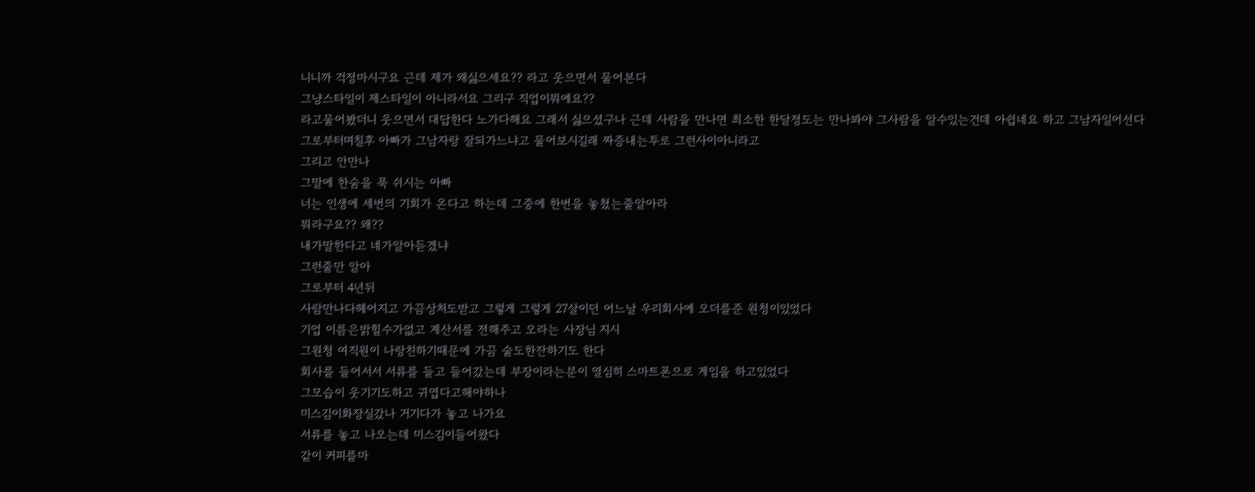니니까 걱정마시구요 근데 제가 왜싫으세요?? 라고 웃으면서 물어본다
그냥스타일이 제스타일이 아니라서요 그리구 직업이뭐에요??
라고물어봤더니 웃으면서 대답한다 노가다해요 그래서 싫으셨구나 근데 사람을 만나면 최소한 한달정도는 만나봐야 그사람을 알수있는건데 아쉽네요 하고 그남자일어선다
그로부터며칠후 아빠가 그남자랑 잘되가느냐고 물어보시길래 짜증내는투로 그런사이아니라고
그리고 안만나
그말에 한숨을 푹 쉬시는 아빠
너는 인생에 세번의 기회가 온다고 하는데 그중에 한번을 놓쳤는줄알아라
뭐라구요?? 왜??
내가말한다고 네가알아듣겠냐
그런줄만 알아
그로부터 4년뒤
사람만나다헤어지고 가끔상처도받고 그렇게 그렇게 27살이던 어느날 우리회사에 오더를준 원청이있었다
기업 이름은밝힐수가없고 계산서를 전해주고 오라는 사장님 지시
그원청 여직원이 나랑친하기때문에 가끔 술도한잔하기도 한다
회사를 들어서서 서류를 들고 들어갔는데 부장이라는분이 열심히 스마트폰으로 게임을 하고있었다
그모습이 웃기기도하고 귀엽다고해야하나
미스김이화장실갔나 거기다가 놓고 나가요
서류를 놓고 나오는데 미스김이들어왔다
같이 커피를마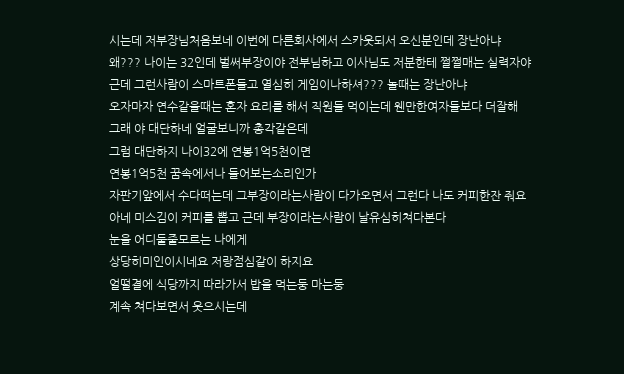시는데 저부장님처음보네 이번에 다른회사에서 스카웃되서 오신분인데 장난아냐
왜??? 나이는 32인데 벌써부장이야 전부님하고 이사님도 저분한테 쩔쩔매는 실력자야
근데 그런사람이 스마트폰들고 열심히 게임이나하셔??? 놀때는 장난아냐
오자마자 연수같을때는 혼자 요리를 해서 직원들 먹이는데 웬만한여자들보다 더잘해
그래 야 대단하네 얼굴보니까 총각같은데
그럼 대단하지 나이32에 연봉1억5천이면
연봉1억5천 꿈속에서나 들어보는소리인가
자판기앞에서 수다떠는데 그부장이라는사람이 다가오면서 그런다 나도 커피한잔 줘요
아네 미스김이 커피를 뽑고 근데 부장이라는사람이 날유심히쳐다본다
눈을 어디둘줄모르는 나에게
상당히미인이시네요 저랑점심같이 하지요
얼떨결에 식당까지 따라가서 밥을 먹는둥 마는둥
계속 쳐다보면서 웃으시는데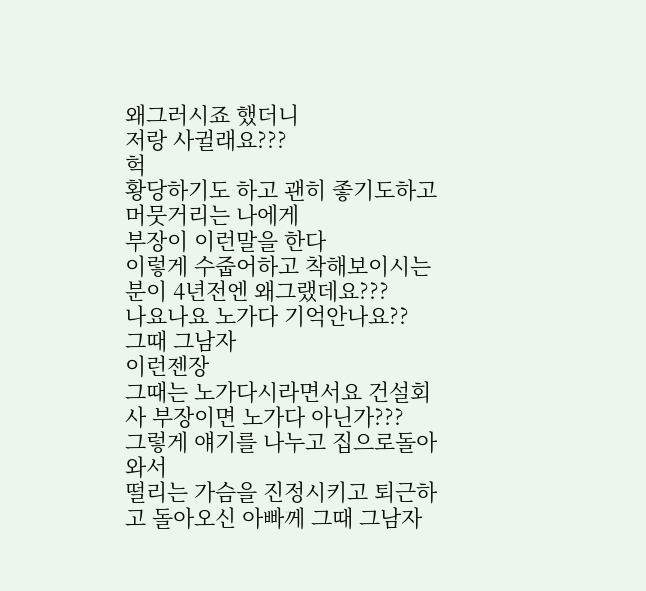왜그러시죠 했더니
저랑 사귈래요???
헉
황당하기도 하고 괜히 좋기도하고
머뭇거리는 나에게
부장이 이런말을 한다
이렇게 수줍어하고 착해보이시는분이 4년전엔 왜그랬데요???
나요나요 노가다 기억안나요??
그때 그남자
이런젠장
그때는 노가다시라면서요 건설회사 부장이면 노가다 아닌가???
그렇게 얘기를 나누고 집으로돌아와서
떨리는 가슴을 진정시키고 퇴근하고 돌아오신 아빠께 그때 그남자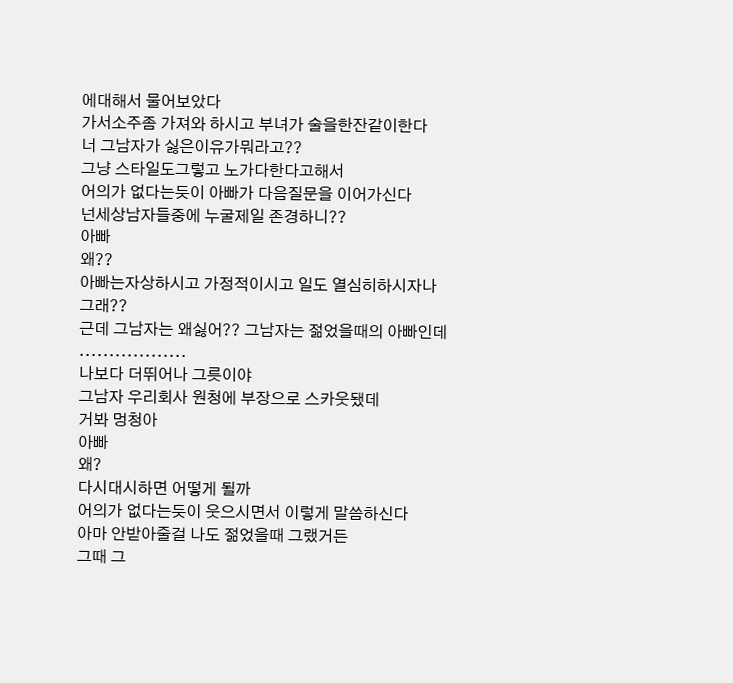에대해서 물어보았다
가서소주좀 가져와 하시고 부녀가 술을한잔같이한다
너 그남자가 싫은이유가뭐라고??
그냥 스타일도그렇고 노가다한다고해서
어의가 없다는듯이 아빠가 다음질문을 이어가신다
넌세상남자들중에 누굴제일 존경하니??
아빠
왜??
아빠는자상하시고 가정적이시고 일도 열심히하시자나
그래??
근데 그남자는 왜싫어?? 그남자는 젊었을때의 아빠인데
..................
나보다 더뛰어나 그릇이야
그남자 우리회사 원청에 부장으로 스카웃됐데
거봐 멍청아
아빠
왜?
다시대시하면 어떻게 될까
어의가 없다는듯이 웃으시면서 이렇게 말씀하신다
아마 안받아줄걸 나도 젊었을때 그랬거든
그때 그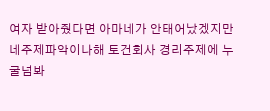여자 받아줬다면 아마네가 안태어났겠지만
네주제파악이나해 토건회사 경리주제에 누굴넘봐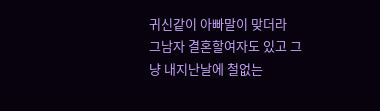귀신같이 아빠말이 맞더라
그남자 결혼할여자도 있고 그냥 내지난날에 철없는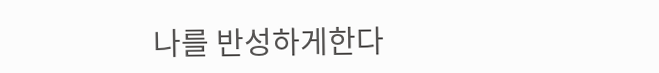나를 반성하게한다